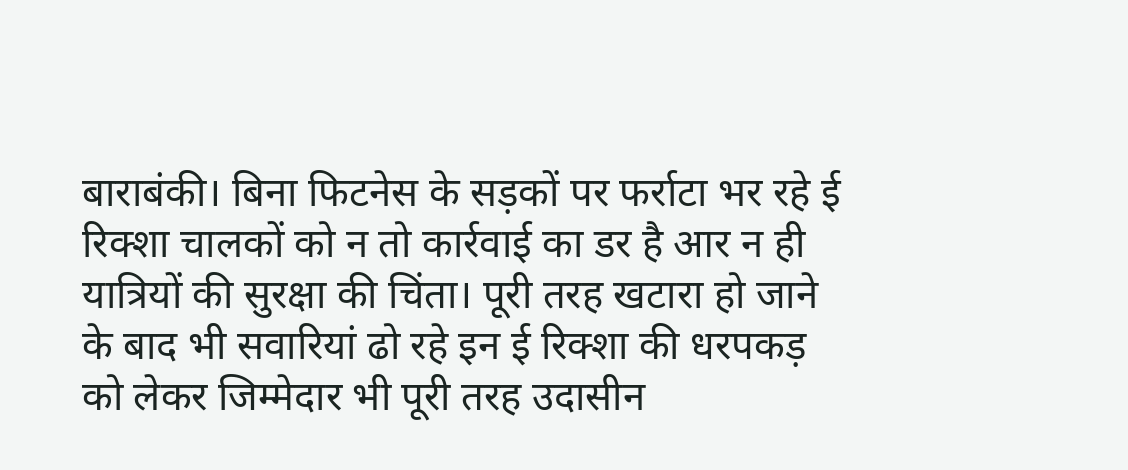बाराबंकी। बिना फिटनेस के सड़कों पर फर्राटा भर रहे ई रिक्शा चालकों को न तो कार्रवाई का डर है आर न ही यात्रियों की सुरक्षा की चिंता। पूरी तरह खटारा हो जाने के बाद भी सवारियां ढो रहे इन ई रिक्शा की धरपकड़ को लेकर जिम्मेदार भी पूरी तरह उदासीन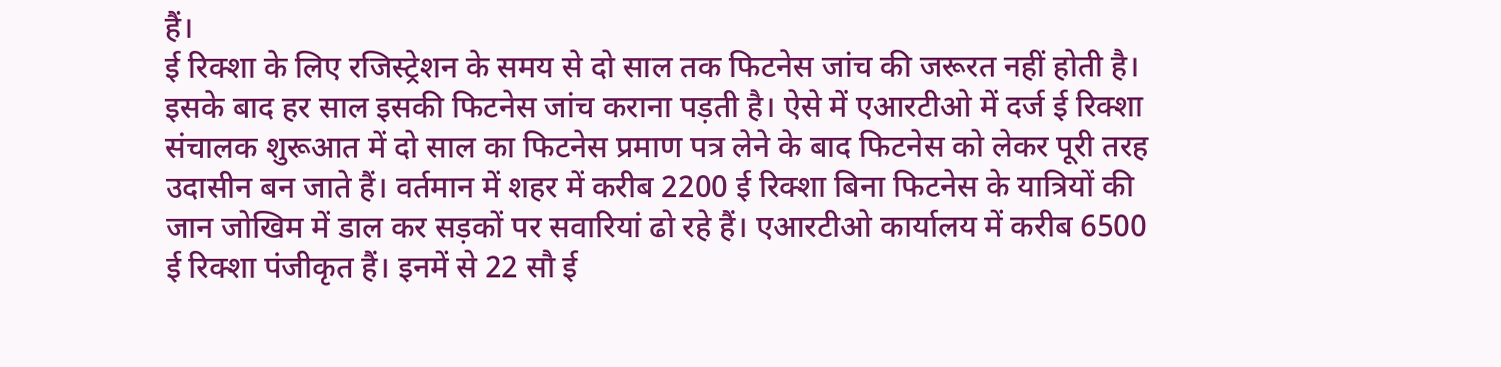हैं।
ई रिक्शा के लिए रजिस्ट्रेशन के समय से दो साल तक फिटनेस जांच की जरूरत नहीं होती है। इसके बाद हर साल इसकी फिटनेस जांच कराना पड़ती है। ऐसे में एआरटीओ में दर्ज ई रिक्शा संचालक शुरूआत में दो साल का फिटनेस प्रमाण पत्र लेने के बाद फिटनेस को लेकर पूरी तरह उदासीन बन जाते हैं। वर्तमान में शहर में करीब 2200 ई रिक्शा बिना फिटनेस के यात्रियों की जान जोखिम में डाल कर सड़कों पर सवारियां ढो रहे हैं। एआरटीओ कार्यालय में करीब 6500 ई रिक्शा पंजीकृत हैं। इनमें से 22 सौ ई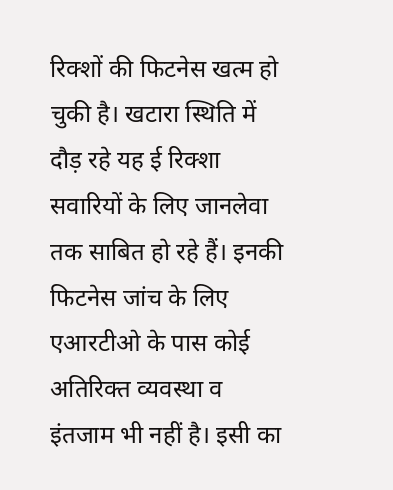रिक्शों की फिटनेस खत्म हो चुकी है। खटारा स्थिति में दौड़ रहे यह ई रिक्शा सवारियों के लिए जानलेवा तक साबित हो रहे हैं। इनकी फिटनेस जांच के लिए एआरटीओ के पास कोई अतिरिक्त व्यवस्था व इंतजाम भी नहीं है। इसी का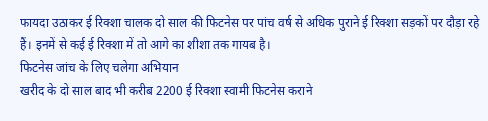फायदा उठाकर ई रिक्शा चालक दो साल की फिटनेस पर पांच वर्ष से अधिक पुराने ई रिक्शा सड़कों पर दौड़ा रहे हैं। इनमें से कई ई रिक्शा में तो आगे का शीशा तक गायब है।
फिटनेस जांच के लिए चलेगा अभियान
खरीद के दो साल बाद भी करीब 2200 ई रिक्शा स्वामी फिटनेस कराने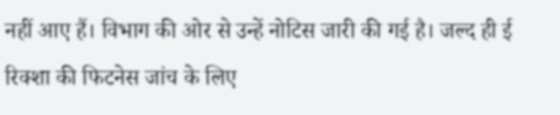नहीं आए हैं। विभाग की ओर से उन्हें नोटिस जारी की गई है। जल्द ही ई रिक्शा की फिटनेस जांच के लिए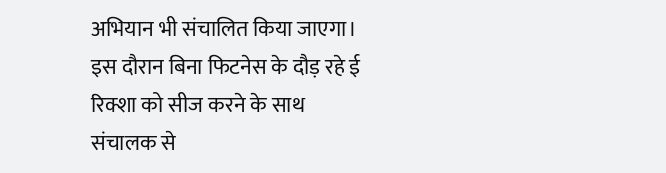अभियान भी संचालित किया जाएगा। इस दौरान बिना फिटनेस के दौड़ रहे ई रिक्शा को सीज करने के साथ संचालक से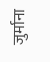जुर्माना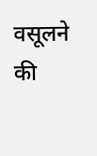वसूलने की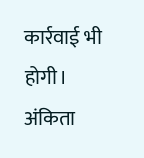कार्रवाई भी होगी।
अंकिता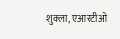शुक्ला, एआरटीओ